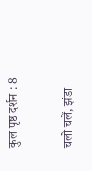कुल पृष्ठ दर्शन : 8

चलो चलें, झंडा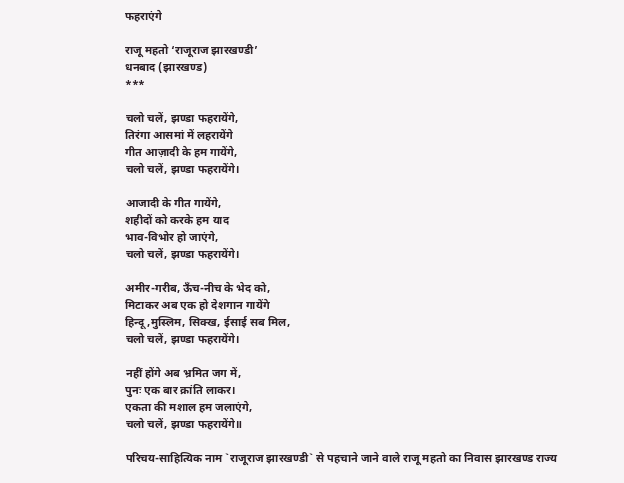फहराएंगे

राजू महतो ‘राजूराज झारखण्डी’
धनबाद (झारखण्ड)
***

चलो चलें, झण्डा फहरायेंगे,
तिरंगा आसमां में लहरायेंगे
गीत आज़ादी के हम गायेंगे,
चलो चलें, झण्डा फहरायेंगे।

आजादी के गीत गायेंगे,
शहीदों को करके हम याद
भाव-विभोर हो जाएंगे,
चलो चलें, झण्डा फहरायेंगे।

अमीर-गरीब, ऊँच-नीच के भेद को,
मिटाकर अब एक हो देशगान गायेंगे
हिन्दू ,मुस्लिम, सिक्ख, ईसाई सब मिल,
चलो चलें, झण्डा फहरायेंगे।

नहीं होंगे अब भ्रमित जग में,
पुनः एक बार क्रांति लाकर।
एकता की मशाल हम जलाएंगे,
चलो चलें, झण्डा फहरायेंगे॥

परिचय-साहित्यिक नाम `राजूराज झारखण्डी` से पहचाने जाने वाले राजू महतो का निवास झारखण्ड राज्य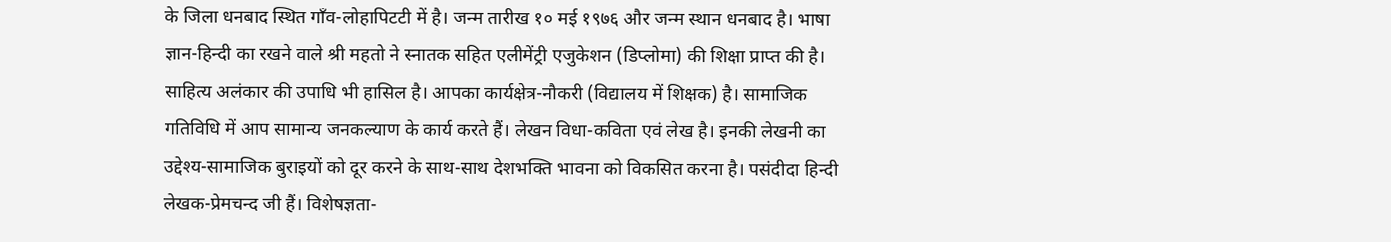के जिला धनबाद स्थित गाँव-लोहापिटटी में है। जन्म तारीख १० मई १९७६ और जन्म स्थान धनबाद है। भाषा ज्ञान-हिन्दी का रखने वाले श्री महतो ने स्नातक सहित एलीमेंट्री एजुकेशन (डिप्लोमा) की शिक्षा प्राप्त की है। साहित्य अलंकार की उपाधि भी हासिल है। आपका कार्यक्षेत्र-नौकरी (विद्यालय में शिक्षक) है। सामाजिक गतिविधि में आप सामान्य जनकल्याण के कार्य करते हैं। लेखन विधा-कविता एवं लेख है। इनकी लेखनी का उद्देश्य-सामाजिक बुराइयों को दूर करने के साथ-साथ देशभक्ति भावना को विकसित करना है। पसंदीदा हिन्दी लेखक-प्रेमचन्द जी हैं। विशेषज्ञता-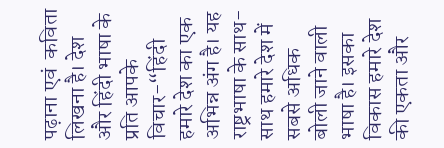पढ़ाना एवं  कविता लिखना है। देश और हिंदी भाषा के प्रति आपके विचार-“हिंदी हमारे देश का एक अभिन्न अंग है। यह राष्ट्रभाषा के साथ-साथ हमारे देश में सबसे अधिक बोली जाने वाली भाषा है। इसका विकास हमारे देश की एकता और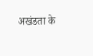अखंडता के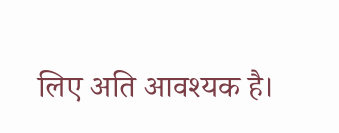लिए अति आवश्यक है।